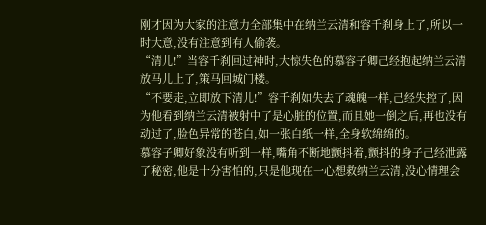刚才因为大家的注意力全部集中在纳兰云清和容千刹身上了,所以一时大意,没有注意到有人偷袭。
“清儿!”当容千刹回过神时,大惊失色的慕容子卿己经抱起纳兰云清放马儿上了,策马回城门楼。
“不要走,立即放下清儿!”容千刹如失去了魂魄一样,己经失控了,因为他看到纳兰云清被射中了是心脏的位置,而且她一倒之后,再也没有动过了,脸色异常的苍白,如一张白纸一样,全身软绵绵的。
慕容子卿好象没有听到一样,嘴角不断地颤抖着,颤抖的身子己经泄露了秘密,他是十分害怕的,只是他现在一心想救纳兰云清,没心情理会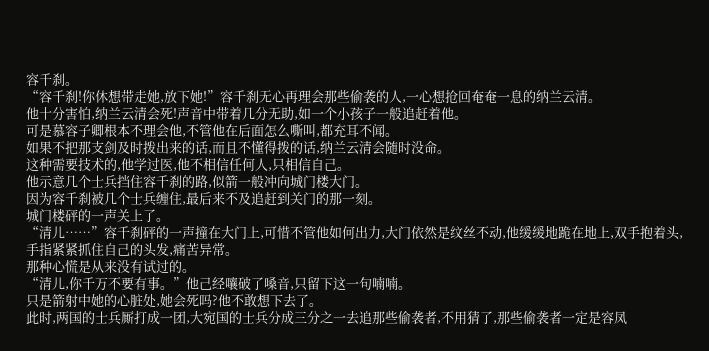容千刹。
“容千刹!你休想带走她,放下她!”容千刹无心再理会那些偷袭的人,一心想抢回奄奄一息的纳兰云清。
他十分害怕,纳兰云清会死!声音中带着几分无助,如一个小孩子一般追赶着他。
可是慕容子卿根本不理会他,不管他在后面怎么嘶叫,都充耳不闻。
如果不把那支剑及时拨出来的话,而且不懂得拨的话,纳兰云清会随时没命。
这种需要技术的,他学过医,他不相信任何人,只相信自己。
他示意几个士兵挡住容千刹的路,似箭一般冲向城门楼大门。
因为容千刹被几个士兵缠住,最后来不及追赶到关门的那一刻。
城门楼砰的一声关上了。
“清儿……”容千刹砰的一声撞在大门上,可惜不管他如何出力,大门依然是纹丝不动,他缓缓地跪在地上,双手抱着头,手指紧紧抓住自己的头发,痛苦异常。
那种心慌是从来没有试过的。
“清儿,你千万不要有事。”他己经嚷破了嗓音,只留下这一句喃喃。
只是箭射中她的心脏处,她会死吗?他不敢想下去了。
此时,两国的士兵厮打成一团,大宛国的士兵分成三分之一去追那些偷袭者,不用猜了,那些偷袭者一定是容凤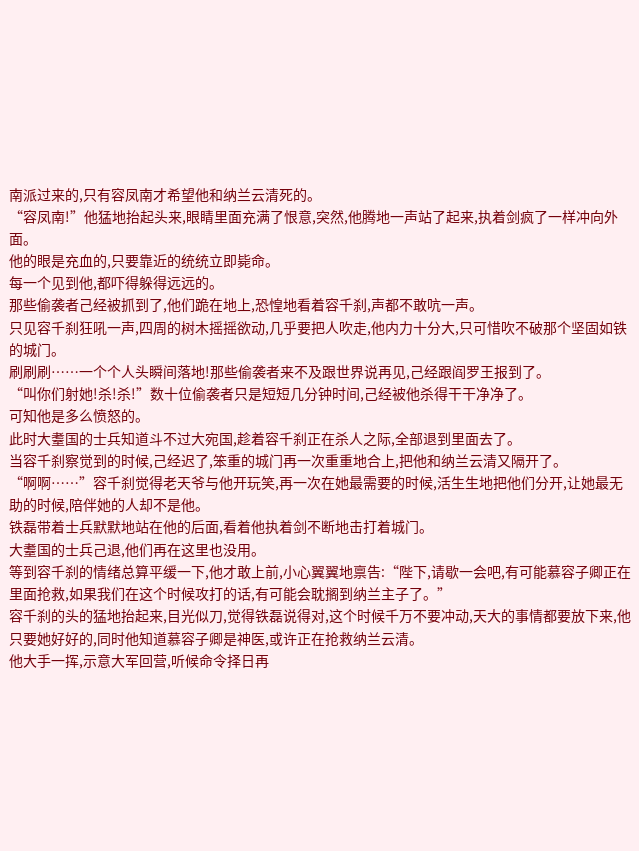南派过来的,只有容凤南才希望他和纳兰云清死的。
“容凤南!”他猛地抬起头来,眼睛里面充满了恨意,突然,他腾地一声站了起来,执着剑疯了一样冲向外面。
他的眼是充血的,只要靠近的统统立即毙命。
每一个见到他,都吓得躲得远远的。
那些偷袭者己经被抓到了,他们跪在地上,恐惶地看着容千刹,声都不敢吭一声。
只见容千刹狂吼一声,四周的树木摇摇欲动,几乎要把人吹走,他内力十分大,只可惜吹不破那个坚固如铁的城门。
刷刷刷……一个个人头瞬间落地!那些偷袭者来不及跟世界说再见,己经跟阎罗王报到了。
“叫你们射她!杀!杀!”数十位偷袭者只是短短几分钟时间,己经被他杀得干干净净了。
可知他是多么愤怒的。
此时大耋国的士兵知道斗不过大宛国,趁着容千刹正在杀人之际,全部退到里面去了。
当容千刹察觉到的时候,己经迟了,笨重的城门再一次重重地合上,把他和纳兰云清又隔开了。
“啊啊……”容千刹觉得老天爷与他开玩笑,再一次在她最需要的时候,活生生地把他们分开,让她最无助的时候,陪伴她的人却不是他。
铁磊带着士兵默默地站在他的后面,看着他执着剑不断地击打着城门。
大耋国的士兵己退,他们再在这里也没用。
等到容千刹的情绪总算平缓一下,他才敢上前,小心翼翼地禀告:“陛下,请歇一会吧,有可能慕容子卿正在里面抢救,如果我们在这个时候攻打的话,有可能会耽搁到纳兰主子了。”
容千刹的头的猛地抬起来,目光似刀,觉得铁磊说得对,这个时候千万不要冲动,天大的事情都要放下来,他只要她好好的,同时他知道慕容子卿是神医,或许正在抢救纳兰云清。
他大手一挥,示意大军回营,听候命令择日再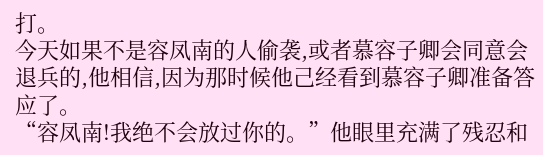打。
今天如果不是容凤南的人偷袭,或者慕容子卿会同意会退兵的,他相信,因为那时候他己经看到慕容子卿准备答应了。
“容凤南!我绝不会放过你的。”他眼里充满了残忍和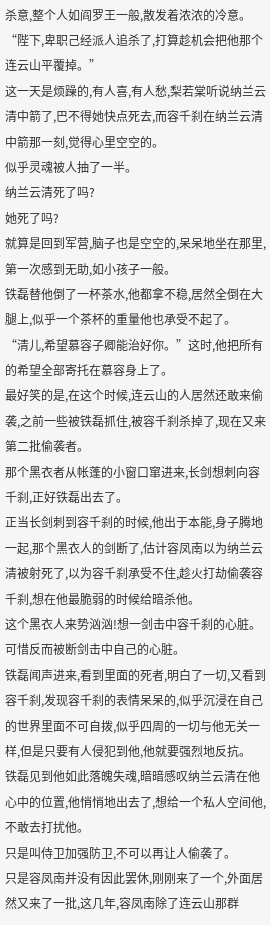杀意,整个人如阎罗王一般,散发着浓浓的冷意。
“陛下,卑职己经派人追杀了,打算趁机会把他那个连云山平覆掉。”
这一天是烦躁的,有人喜,有人愁,梨若棠听说纳兰云清中箭了,巴不得她快点死去,而容千刹在纳兰云清中箭那一刻,觉得心里空空的。
似乎灵魂被人抽了一半。
纳兰云清死了吗?
她死了吗?
就算是回到军营,脑子也是空空的,呆呆地坐在那里,第一次感到无助,如小孩子一般。
铁磊替他倒了一杯茶水,他都拿不稳,居然全倒在大腿上,似乎一个茶杯的重量他也承受不起了。
“清儿,希望慕容子卿能治好你。”这时,他把所有的希望全部寄托在慕容身上了。
最好笑的是,在这个时候,连云山的人居然还敢来偷袭,之前一些被铁磊抓住,被容千刹杀掉了,现在又来第二批偷袭者。
那个黑衣者从帐蓬的小窗口窜进来,长剑想刺向容千刹,正好铁磊出去了。
正当长剑刺到容千刹的时候,他出于本能,身子腾地一起,那个黑衣人的剑断了,估计容凤南以为纳兰云清被射死了,以为容千刹承受不住,趁火打劫偷袭容千刹,想在他最脆弱的时候给暗杀他。
这个黑衣人来势汹汹!想一剑击中容千刹的心脏。
可惜反而被断剑击中自己的心脏。
铁磊闻声进来,看到里面的死者,明白了一切,又看到容千刹,发现容千刹的表情呆呆的,似乎沉浸在自己的世界里面不可自拨,似乎四周的一切与他无关一样,但是只要有人侵犯到他,他就要强烈地反抗。
铁磊见到他如此落魄失魂,暗暗感叹纳兰云清在他心中的位置,他悄悄地出去了,想给一个私人空间他,不敢去打扰他。
只是叫侍卫加强防卫,不可以再让人偷袭了。
只是容凤南并没有因此罢休,刚刚来了一个,外面居然又来了一批,这几年,容凤南除了连云山那群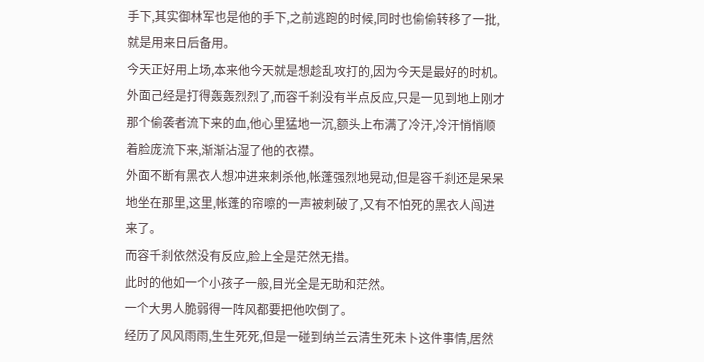手下,其实御林军也是他的手下,之前逃跑的时候,同时也偷偷转移了一批,就是用来日后备用。
今天正好用上场,本来他今天就是想趁乱攻打的,因为今天是最好的时机。
外面己经是打得轰轰烈烈了,而容千刹没有半点反应,只是一见到地上刚才那个偷袭者流下来的血,他心里猛地一沉,额头上布满了冷汗,冷汗悄悄顺着脸庞流下来,渐渐沾湿了他的衣襟。
外面不断有黑衣人想冲进来刺杀他,帐蓬强烈地晃动,但是容千刹还是呆呆地坐在那里,这里,帐蓬的帘嚓的一声被刺破了,又有不怕死的黑衣人闯进来了。
而容千刹依然没有反应,脸上全是茫然无措。
此时的他如一个小孩子一般,目光全是无助和茫然。
一个大男人脆弱得一阵风都要把他吹倒了。
经历了风风雨雨,生生死死,但是一碰到纳兰云清生死未卜这件事情,居然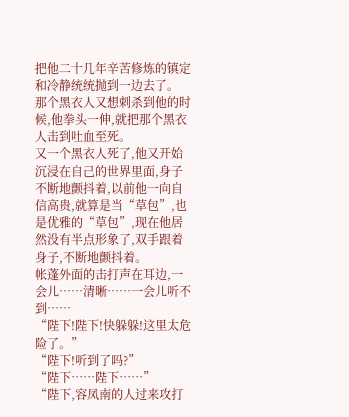把他二十几年辛苦修炼的镇定和冷静统统抛到一边去了。
那个黑衣人又想刺杀到他的时候,他拳头一伸,就把那个黑衣人击到吐血至死。
又一个黑衣人死了,他又开始沉浸在自己的世界里面,身子不断地颤抖着,以前他一向自信高贵,就算是当“草包”,也是优雅的“草包”,现在他居然没有半点形象了,双手跟着身子,不断地颤抖着。
帐蓬外面的击打声在耳边,一会儿……清晰……一会儿听不到……
“陛下!陛下!快躲躲!这里太危险了。”
“陛下!听到了吗?”
“陛下……陛下……”
“陛下,容凤南的人过来攻打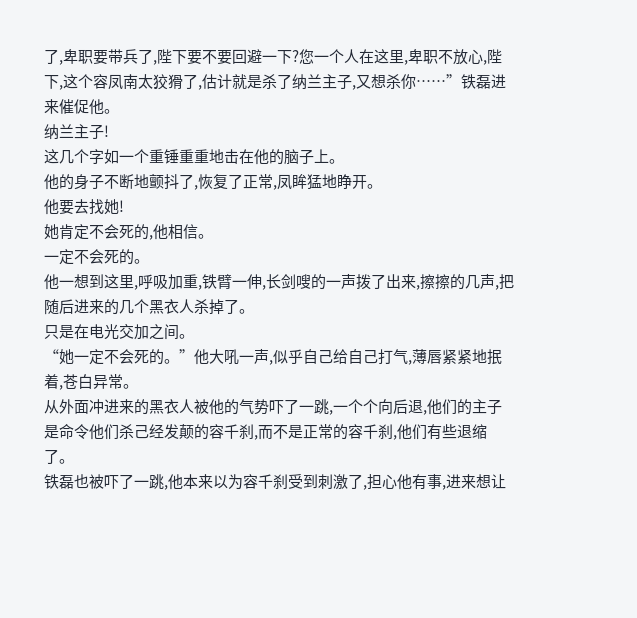了,卑职要带兵了,陛下要不要回避一下?您一个人在这里,卑职不放心,陛下,这个容凤南太狡猾了,估计就是杀了纳兰主子,又想杀你……”铁磊进来催促他。
纳兰主子!
这几个字如一个重锤重重地击在他的脑子上。
他的身子不断地颤抖了,恢复了正常,凤眸猛地睁开。
他要去找她!
她肯定不会死的,他相信。
一定不会死的。
他一想到这里,呼吸加重,铁臂一伸,长剑嗖的一声拨了出来,擦擦的几声,把随后进来的几个黑衣人杀掉了。
只是在电光交加之间。
“她一定不会死的。”他大吼一声,似乎自己给自己打气,薄唇紧紧地抿着,苍白异常。
从外面冲进来的黑衣人被他的气势吓了一跳,一个个向后退,他们的主子是命令他们杀己经发颠的容千刹,而不是正常的容千刹,他们有些退缩了。
铁磊也被吓了一跳,他本来以为容千刹受到刺激了,担心他有事,进来想让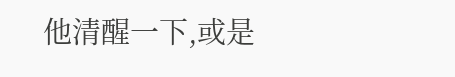他清醒一下,或是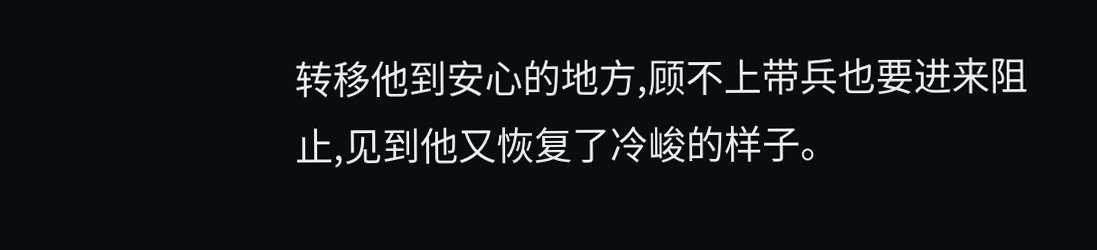转移他到安心的地方,顾不上带兵也要进来阻止,见到他又恢复了冷峻的样子。